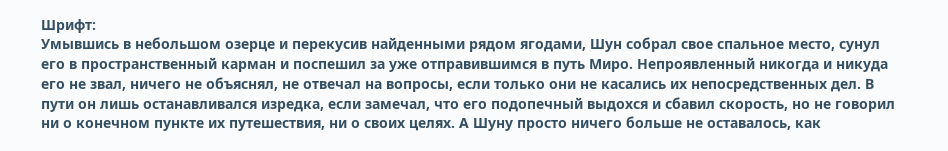Шрифт:
Умывшись в небольшом озерце и перекусив найденными рядом ягодами, Шун собрал свое спальное место, сунул его в пространственный карман и поспешил за уже отправившимся в путь Миро. Непроявленный никогда и никуда его не звал, ничего не объяснял, не отвечал на вопросы, если только они не касались их непосредственных дел. В пути он лишь останавливался изредка, если замечал, что его подопечный выдохся и сбавил скорость, но не говорил ни о конечном пункте их путешествия, ни о своих целях. А Шуну просто ничего больше не оставалось, как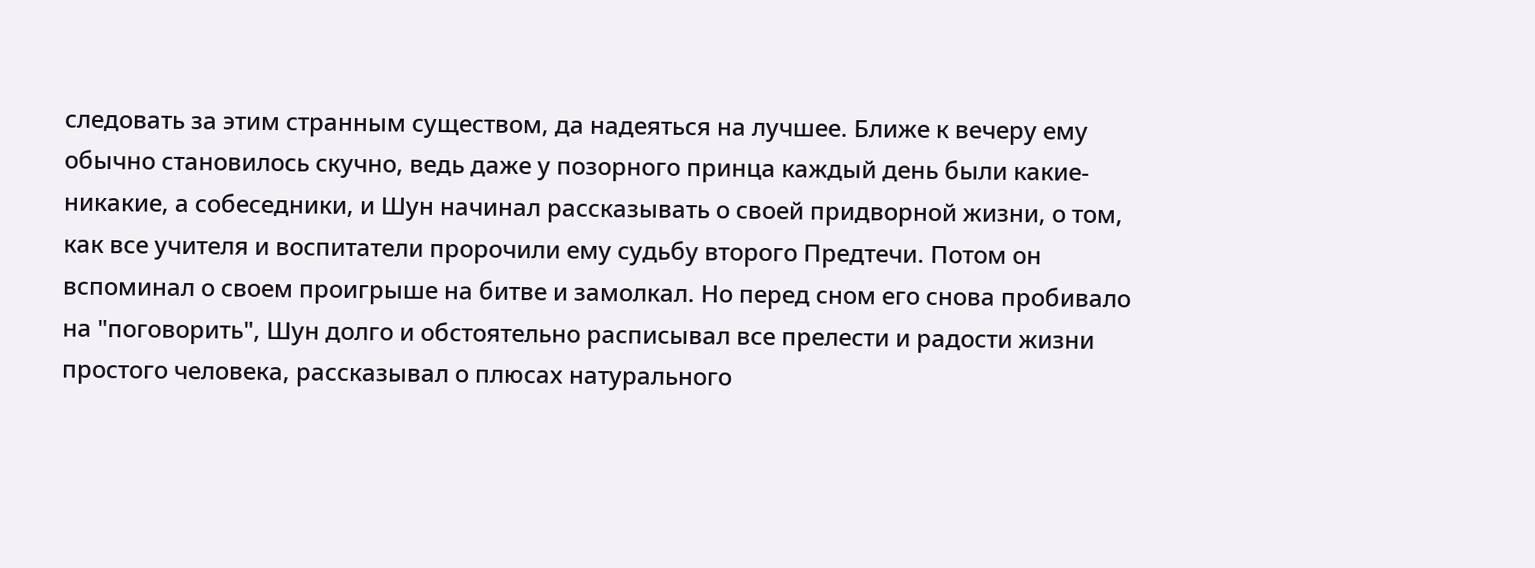следовать за этим странным существом, да надеяться на лучшее. Ближе к вечеру ему обычно становилось скучно, ведь даже у позорного принца каждый день были какие-никакие, а собеседники, и Шун начинал рассказывать о своей придворной жизни, о том, как все учителя и воспитатели пророчили ему судьбу второго Предтечи. Потом он вспоминал о своем проигрыше на битве и замолкал. Но перед сном его снова пробивало на "поговорить", Шун долго и обстоятельно расписывал все прелести и радости жизни простого человека, рассказывал о плюсах натурального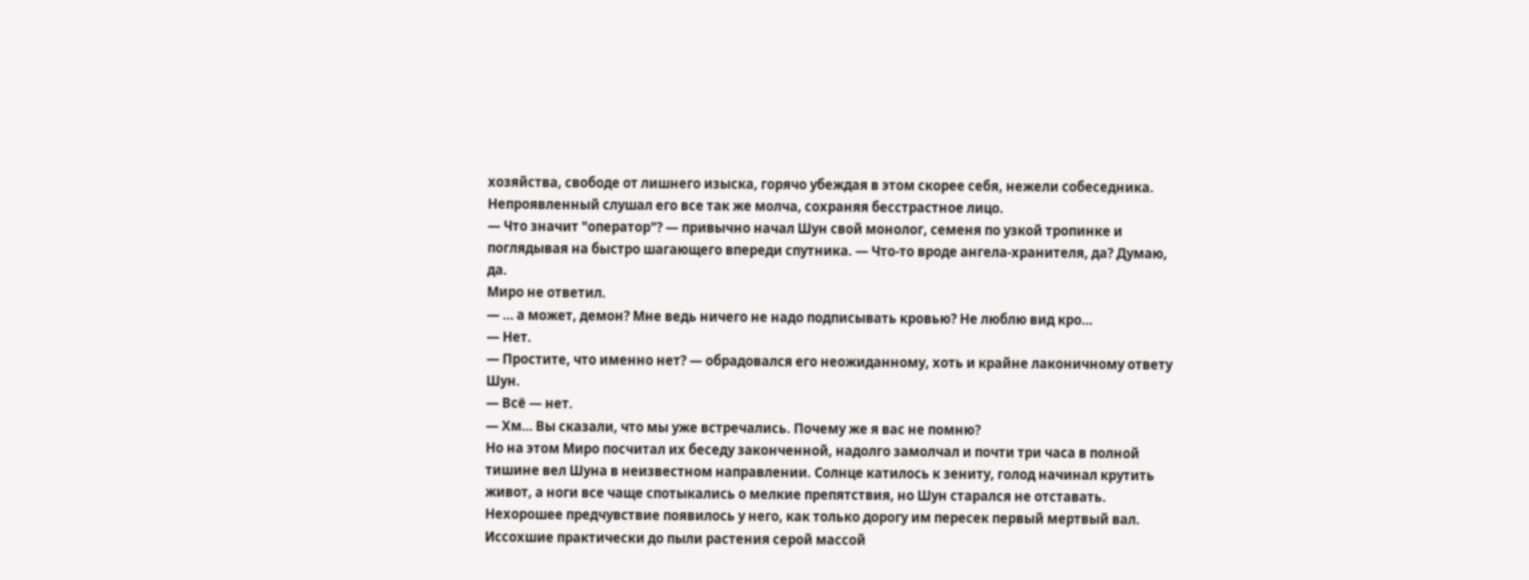хозяйства, свободе от лишнего изыска, горячо убеждая в этом скорее себя, нежели собеседника. Непроявленный слушал его все так же молча, сохраняя бесстрастное лицо.
— Что значит "оператор"? — привычно начал Шун свой монолог, семеня по узкой тропинке и поглядывая на быстро шагающего впереди спутника. — Что-то вроде ангела-хранителя, да? Думаю, да.
Миро не ответил.
— … а может, демон? Мне ведь ничего не надо подписывать кровью? Не люблю вид кро…
— Нет.
— Простите, что именно нет? — обрадовался его неожиданному, хоть и крайне лаконичному ответу Шун.
— Всё — нет.
— Хм… Вы сказали, что мы уже встречались. Почему же я вас не помню?
Но на этом Миро посчитал их беседу законченной, надолго замолчал и почти три часа в полной тишине вел Шуна в неизвестном направлении. Солнце катилось к зениту, голод начинал крутить живот, а ноги все чаще спотыкались о мелкие препятствия, но Шун старался не отставать.
Нехорошее предчувствие появилось у него, как только дорогу им пересек первый мертвый вал. Иссохшие практически до пыли растения серой массой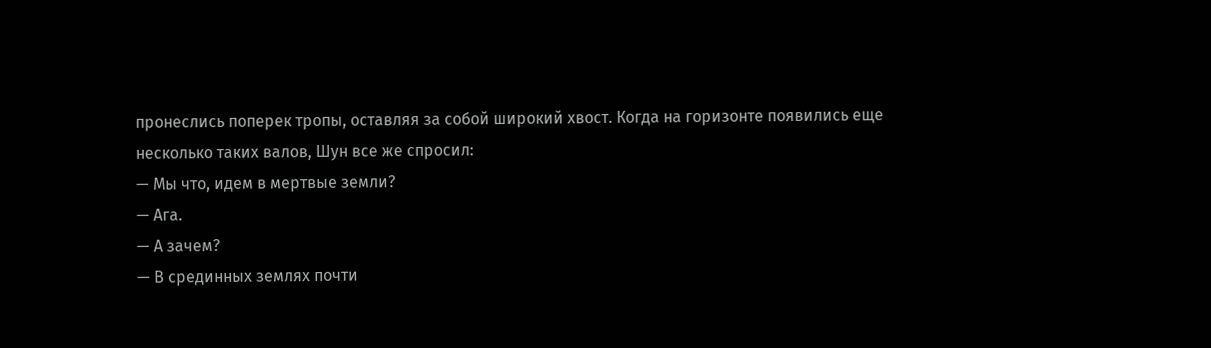пронеслись поперек тропы, оставляя за собой широкий хвост. Когда на горизонте появились еще несколько таких валов, Шун все же спросил:
— Мы что, идем в мертвые земли?
— Ага.
— А зачем?
— В срединных землях почти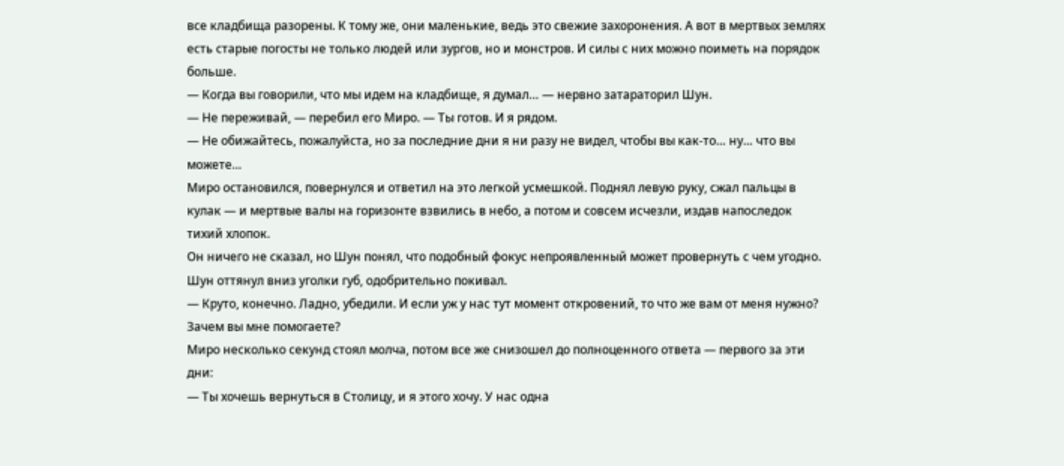все кладбища разорены. К тому же, они маленькие, ведь это свежие захоронения. А вот в мертвых землях есть старые погосты не только людей или зургов, но и монстров. И силы с них можно поиметь на порядок больше.
— Когда вы говорили, что мы идем на кладбище, я думал… — нервно затараторил Шун.
— Не переживай, — перебил его Миро. — Ты готов. И я рядом.
— Не обижайтесь, пожалуйста, но за последние дни я ни разу не видел, чтобы вы как-то… ну… что вы можете…
Миро остановился, повернулся и ответил на это легкой усмешкой. Поднял левую руку, сжал пальцы в кулак — и мертвые валы на горизонте взвились в небо, а потом и совсем исчезли, издав напоследок тихий хлопок.
Он ничего не сказал, но Шун понял, что подобный фокус непроявленный может провернуть с чем угодно. Шун оттянул вниз уголки губ, одобрительно покивал.
— Круто, конечно. Ладно, убедили. И если уж у нас тут момент откровений, то что же вам от меня нужно? Зачем вы мне помогаете?
Миро несколько секунд стоял молча, потом все же снизошел до полноценного ответа — первого за эти дни:
— Ты хочешь вернуться в Столицу, и я этого хочу. У нас одна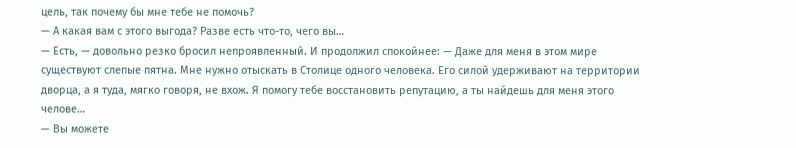цель, так почему бы мне тебе не помочь?
— А какая вам с этого выгода? Разве есть что-то, чего вы…
— Есть, — довольно резко бросил непроявленный. И продолжил спокойнее: — Даже для меня в этом мире существуют слепые пятна. Мне нужно отыскать в Столице одного человека. Его силой удерживают на территории дворца, а я туда, мягко говоря, не вхож. Я помогу тебе восстановить репутацию, а ты найдешь для меня этого челове…
— Вы можете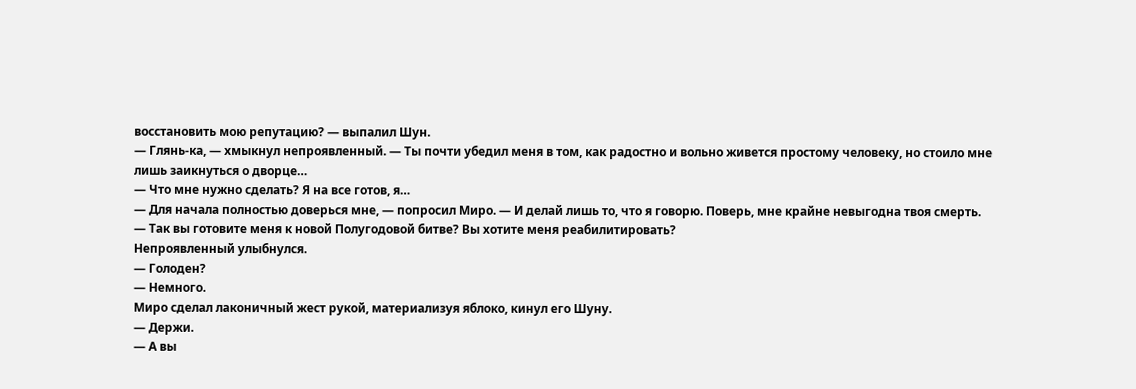восстановить мою репутацию? — выпалил Шун.
— Глянь-ка, — хмыкнул непроявленный. — Ты почти убедил меня в том, как радостно и вольно живется простому человеку, но стоило мне лишь заикнуться о дворце…
— Что мне нужно сделать? Я на все готов, я…
— Для начала полностью доверься мне, — попросил Миро. — И делай лишь то, что я говорю. Поверь, мне крайне невыгодна твоя смерть.
— Так вы готовите меня к новой Полугодовой битве? Вы хотите меня реабилитировать?
Непроявленный улыбнулся.
— Голоден?
— Немного.
Миро сделал лаконичный жест рукой, материализуя яблоко, кинул его Шуну.
— Держи.
— А вы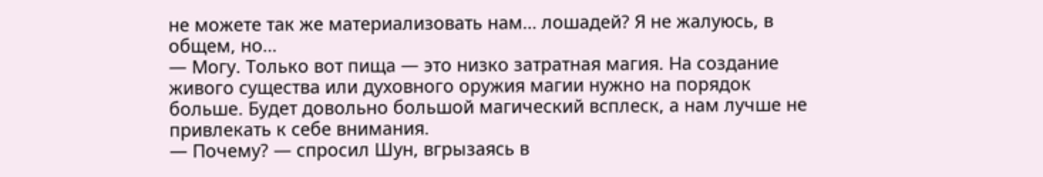не можете так же материализовать нам… лошадей? Я не жалуюсь, в общем, но…
— Могу. Только вот пища — это низко затратная магия. На создание живого существа или духовного оружия магии нужно на порядок больше. Будет довольно большой магический всплеск, а нам лучше не привлекать к себе внимания.
— Почему? — спросил Шун, вгрызаясь в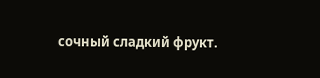сочный сладкий фрукт.